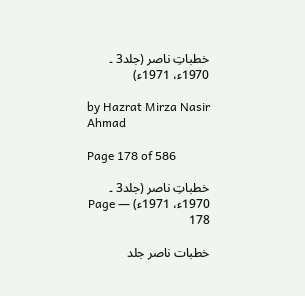خطباتِ ناصر (جلد3 ۔ 1970ء، 1971ء)

by Hazrat Mirza Nasir Ahmad

Page 178 of 586

خطباتِ ناصر (جلد3 ۔ 1970ء، 1971ء) — Page 178

خطبات ناصر جلد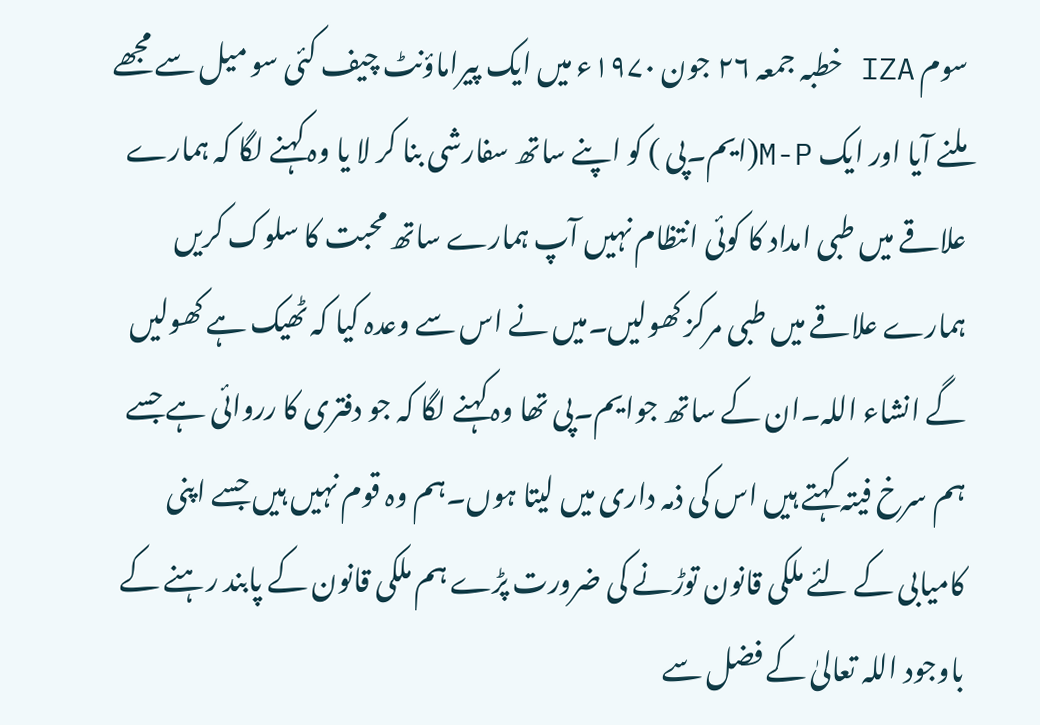سوم IZA خطبہ جمعہ ۲۶ جون ۱۹۷۰ء میں ایک پیراماؤنٹ چیف کئی سو میل سے مجھے ملنے آیا اور ایک M-P(ایم۔پی ) کو اپنے ساتھ سفارشی بنا کر لا یا وہ کہنے لگا کہ ہمارے علاقے میں طبی امداد کا کوئی انتظام نہیں آپ ہمارے ساتھ محبت کا سلوک کریں ہمارے علاقے میں طبی مرکز کھولیں۔میں نے اس سے وعدہ کیا کہ ٹھیک ہے کھولیں گے انشاء اللہ۔ان کے ساتھ جوایم۔پی تھا وہ کہنے لگا کہ جو دفتری کا رروائی ہے جسے ہم سرخ فیتہ کہتے ہیں اس کی ذمہ داری میں لیتا ہوں۔ہم وہ قوم نہیں ہیں جسے اپنی کامیابی کے لئے ملکی قانون توڑنے کی ضرورت پڑے ہم ملکی قانون کے پابند رہنے کے باوجود اللہ تعالیٰ کے فضل سے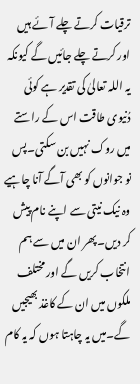ترقیات کرتے چلے آئے ہیں اور کرتے چلے جائیں گے کیونکہ یہ اللہ تعالیٰ کی تقدیر ہے کوئی دُنیوی طاقت اس کے راستے میں روک نہیں بن سکتی۔پس نو جوانوں کو بھی آگے آنا چاہیے وہ نیک نیتی سے اپنے نام پیش کر دیں۔پھر ان میں سے ہم انتخاب کریں گے اور مختلف ملکوں میں ان کے کاغذ بھیجیں گے۔میں یہ چاہتا ہوں کہ یہ کام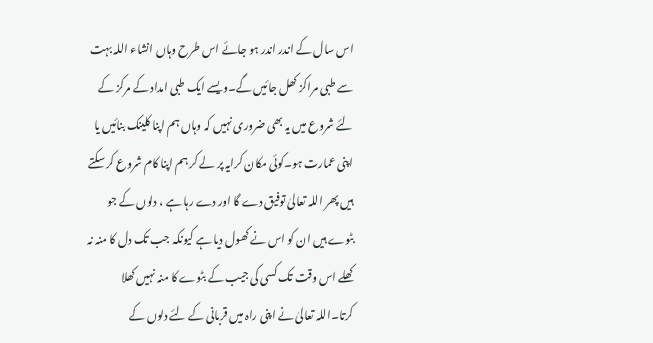اس سال کے اندر اندر ہو جائے اس طرح وہاں انشاء اللہ بہت سے طبی مراکز کھل جائیں گے۔ویسے ایک طبی امداد کے مرکز کے لئے شروع میں یہ بھی ضروری نہیں کہ وہاں ہم اپنا کلینک بنائیں یا اپنی عمارت ہو۔کوئی مکان کرایہ پر لے کر ہم اپنا کام شروع کر سکتے ہیں پھر اللہ تعالیٰ توفیق دے گا اور دے رہا ہے ، دلوں کے جو بٹوے ہیں ان کو اس نے کھول دیا ہے کیونکہ جب تک دل کا منہ نہ کھلے اس وقت تک کسی کی جیب کے بٹوے کا منہ نہیں کھلا کرتا۔اللہ تعالیٰ نے اپنی راہ میں قربانی کے لئے دلوں کے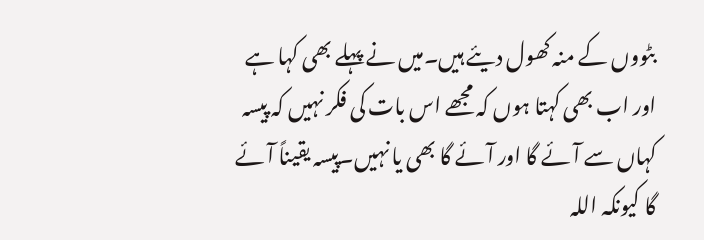بٹووں کے منہ کھول دیئے ہیں۔میں نے پہلے بھی کہا ہے اور اب بھی کہتا ہوں کہ مجھے اس بات کی فکر نہیں کہ پیسہ کہاں سے آئے گا اور آئے گا بھی یا نہیں۔پیسہ یقیناً آئے گا کیونکہ اللہ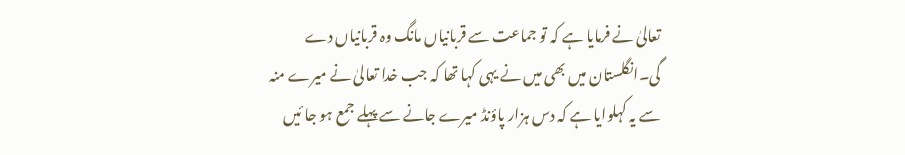تعالیٰ نے فرمایا ہے کہ تو جماعت سے قربانیاں مانگ وہ قربانیاں دے گی۔انگلستان میں بھی میں نے یہی کہا تھا کہ جب خدا تعالیٰ نے میرے منہ سے یہ کہلوایا ہے کہ دس ہزار پاؤنڈ میرے جانے سے پہلے جمع ہو جا ئیں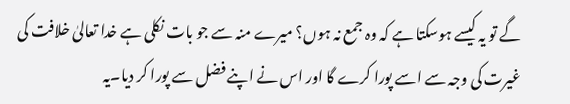گے تو یہ کیسے ہوسکتا ہے کہ وہ جمع نہ ہوں؟ میرے منہ سے جو بات نکلی ہے خدا تعالیٰ خلافت کی غیرت کی وجہ سے اسے پورا کرے گا اور اس نے اپنے فضل سے پورا کر دیا۔یہ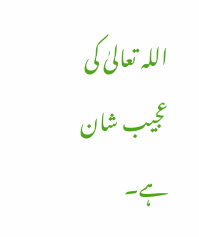اللہ تعالیٰ کی عجیب شان ہے۔